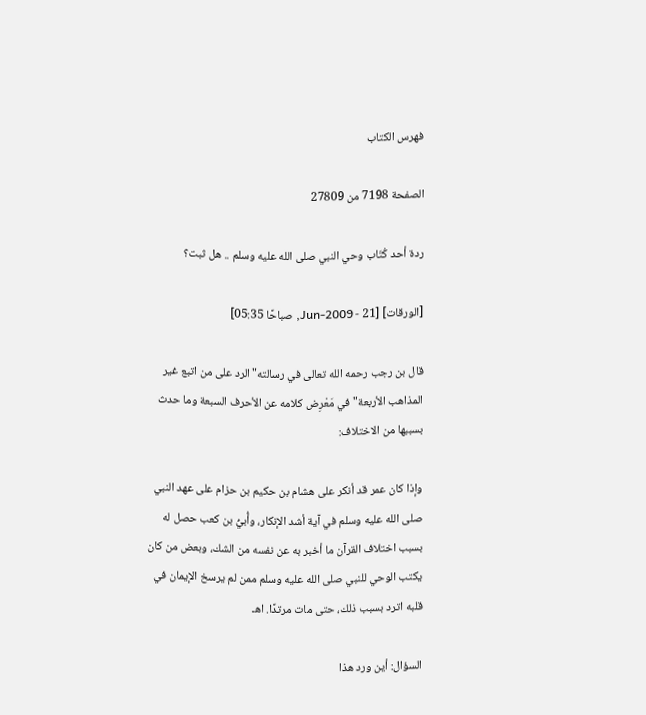فهرس الكتاب

الصفحة 7198 من 27809

ردة أحد كُتَاب وحي النبي صلى الله عليه وسلم .. هل ثبت؟

[الورقات] [21 - Jun-2009, صباحًا 05:35]

قال بن رجب رحمه الله تعالى في رسالته"الرد على من اتبع غير المذاهب الأربعة"في مَعْرِض كلامه عن الأحرف السبعة وما حدث بسببها من الاختلاف:

وإذا كان عمر قد أنكر على هشام بن حكيم بن حزام على عهد النبي صلى الله عليه وسلم في آية أشد الإنكار، وأُبيُّ بن كعب حصل له بسبب اختلاف القرآن ما أخبر به عن نفسه من الشك، وبعض من كان يكتب الوحي للنبي صلى الله عليه وسلم ممن لم يرسخ الإيمان في قلبه اترد بسبب ذلك، حتى مات مرتدًا. اهـ

السؤال: أين ورد هذا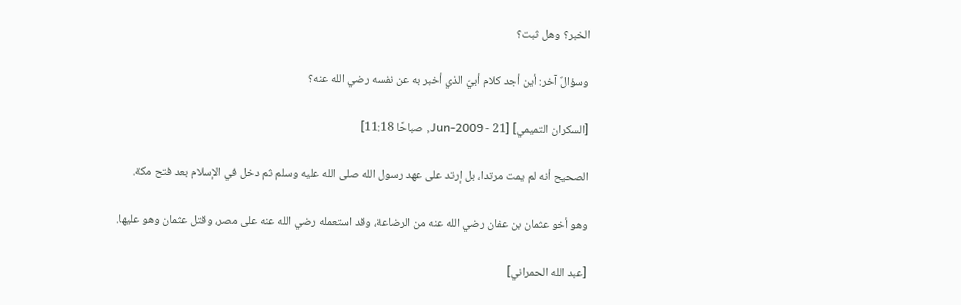الخبر؟ وهل ثبت؟

وسؤالٌ آخر: أين أجد كلام أبيّ الذي أخبر به عن نفسه رضي الله عنه؟

[السكران التميمي] [21 - Jun-2009, صباحًا 11:18]

الصحيح أنه لم يمت مرتدا، بل إرتد على عهد رسول الله صلى الله عليه وسلم ثم دخل في الإسلام بعد فتح مكة.

وهو أخو عثمان بن عفان رضي الله عنه من الرضاعة، وقد استعمله رضي الله عنه على مصر، وقتل عثمان وهو عليها.

[عبد الله الحمراني]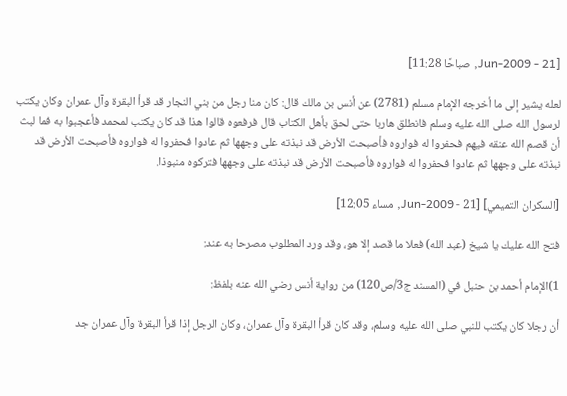[21 - Jun-2009, صباحًا 11:28]

لعله يشير إلى ما أخرجه الإمام مسلم (2781) عن أنس بن مالك قال: كان منا رجل من بني النجار قد قرأ البقرة وآل عمران وكان يكتب لرسول الله صلى الله عليه وسلم فانطلق هاربا حتى لحق بأهل الكتاب قال فرفعوه قالوا هذا قد كان يكتب لمحمد فأعجبوا به فما لبث أن قصم الله عنقه فيهم فحفروا له فواروه فأصبحت الأرض قد نبذته على وجهها ثم عادوا فحفروا له فواروه فأصبحت الأرض قد نبذته على وجهها ثم عادوا فحفروا له فواروه فأصبحت الأرض قد نبذته على وجهها فتركوه منبوذا.

[السكران التميمي] [21 - Jun-2009, مساء 12:05]

فتح الله عليك يا شيخ (عبد الله) فعلا ما قصد إلا هو، وقد ورد المطلوب مصرحا به عند:

1)الإمام أحمد بن حنبل في (المسند ج3/ص120) من رواية أنس رضي الله عنه بلفظ:

أن رجلا كان يكتب للنبي صلى الله عليه وسلم، وقد كان قرأ البقرة وآل عمران، وكان الرجل إذا قرأ البقرة وآل عمران جد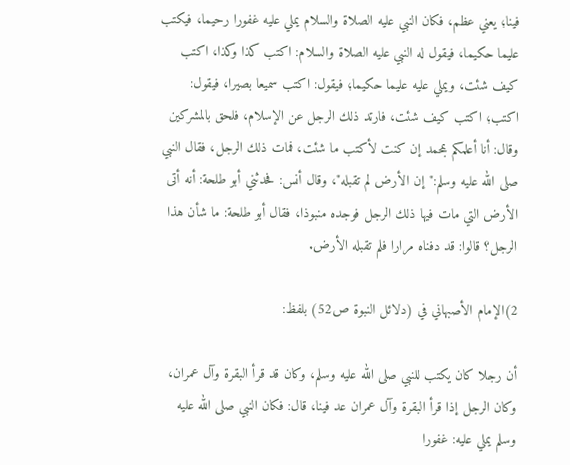فينا؛ يعني عظم، فكان النبي عليه الصلاة والسلام يملي عليه غفورا رحيما، فيكتب عليما حكيما، فيقول له النبي عليه الصلاة والسلام: اكتب كذا وكذا، اكتب كيف شئت، ويملي عليه عليما حكيما؛ فيقول: اكتب سميعا بصيرا، فيقول: اكتب؛ اكتب كيف شئت، فارتد ذلك الرجل عن الإسلام، فلحق بالمشركين وقال: أنا أعلمكم بمحمد إن كنت لأكتب ما شئت، فمات ذلك الرجل، فقال النبي صلى الله عليه وسلم:"إن الأرض لم تقبله"، وقال أنس: فحدثني أبو طلحة: أنه أتى الأرض التي مات فيها ذلك الرجل فوجده منبوذا، فقال أبو طلحة: ما شأن هذا الرجل؟ قالوا: قد دفناه مرارا فلم تقبله الأرض.

2)الإمام الأصبهاني في (دلائل النبوة ص52) بلفظ:

أن رجلا كان يكتب للنبي صلى الله عليه وسلم، وكان قد قرأ البقرة وآل عمران، وكان الرجل إذا قرأ البقرة وآل عمران عد فينا، قال: فكان النبي صلى الله عليه وسلم يملي عليه: غفورا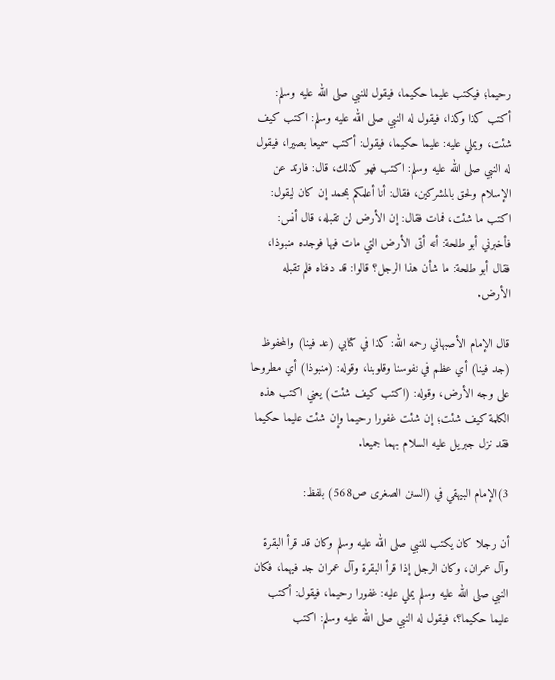رحيما؛ فيكتب عليما حكيما، فيقول للنبي صلى الله عليه وسلم: أكتب كذا وكذا، فيقول له النبي صلى الله عليه وسلم: اكتب كيف شئت، ويملي عليه: عليما حكيما، فيقول: أكتب سميعا بصيرا، فيقول له النبي صلى الله عليه وسلم: اكتب فهو كذلك، قال: فارتد عن الإسلام ولحق بالمشركين، فقال: أنا أعلمكم بمحمد إن كان ليقول: اكتب ما شئت، فمات فقال: إن الأرض لن تقبله، قال أنس: فأخبرني أبو طلحة: أنه أتى الأرض التي مات فيها فوجده منبوذا، فقال أبو طلحة: ما شأن هذا الرجل؟ قالوا: قد دفناه فلم تقبله الأرض.

قال الإمام الأصبهاني رحمه الله: كذا في كتابي (عد فينا) والمحفوظ (جد فينا) أي عظم في نفوسنا وقلوبنا، وقوله: (منبوذا) أي مطروحا على وجه الأرض، وقوله: (اكتب كيف شئت) يعني اكتب هذه الكلمة كيف شئت؛ إن شئت غفورا رحيما وإن شئت عليما حكيما فقد نزل جبريل عليه السلام بهما جميعا.

3)الإمام البيهقي في (السنن الصغرى ص568) بلفظ:

أن رجلا كان يكتب للنبي صلى الله عليه وسلم وكان قد قرأ البقرة وآل عمران، وكان الرجل إذا قرأ البقرة وآل عمران جد فيهما، فكان النبي صلى الله عليه وسلم يملي عليه: غفورا رحيما، فيقول: أكتب عليما حكيما؟، فيقول له النبي صلى الله عليه وسلم: اكتب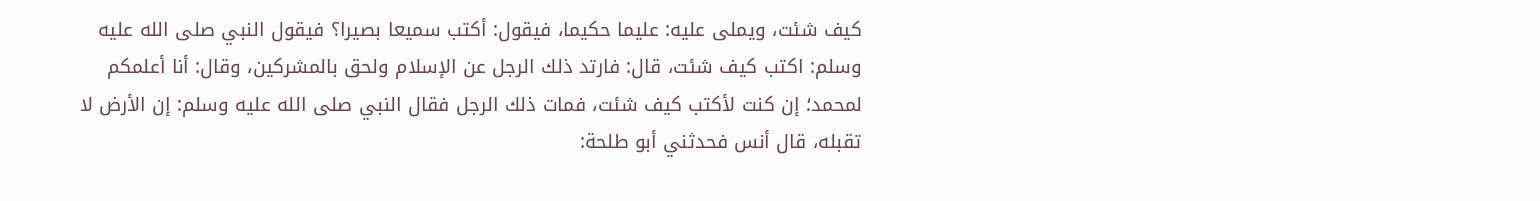كيف شئت، ويملى عليه: عليما حكيما، فيقول: أكتب سميعا بصيرا؟ فيقول النبي صلى الله عليه وسلم: اكتب كيف شئت، قال: فارتد ذلك الرجل عن الإسلام ولحق بالمشركين، وقال: أنا أعلمكم لمحمد؛ إن كنت لأكتب كيف شئت، فمات ذلك الرجل فقال النبي صلى الله عليه وسلم: إن الأرض لا تقبله، قال أنس فحدثني أبو طلحة: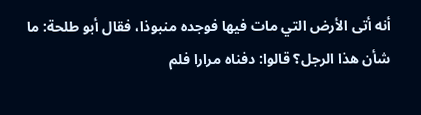أنه أتى الأرض التي مات فيها فوجده منبوذا، فقال أبو طلحة: ما شأن هذا الرجل؟ قالوا: دفناه مرارا فلم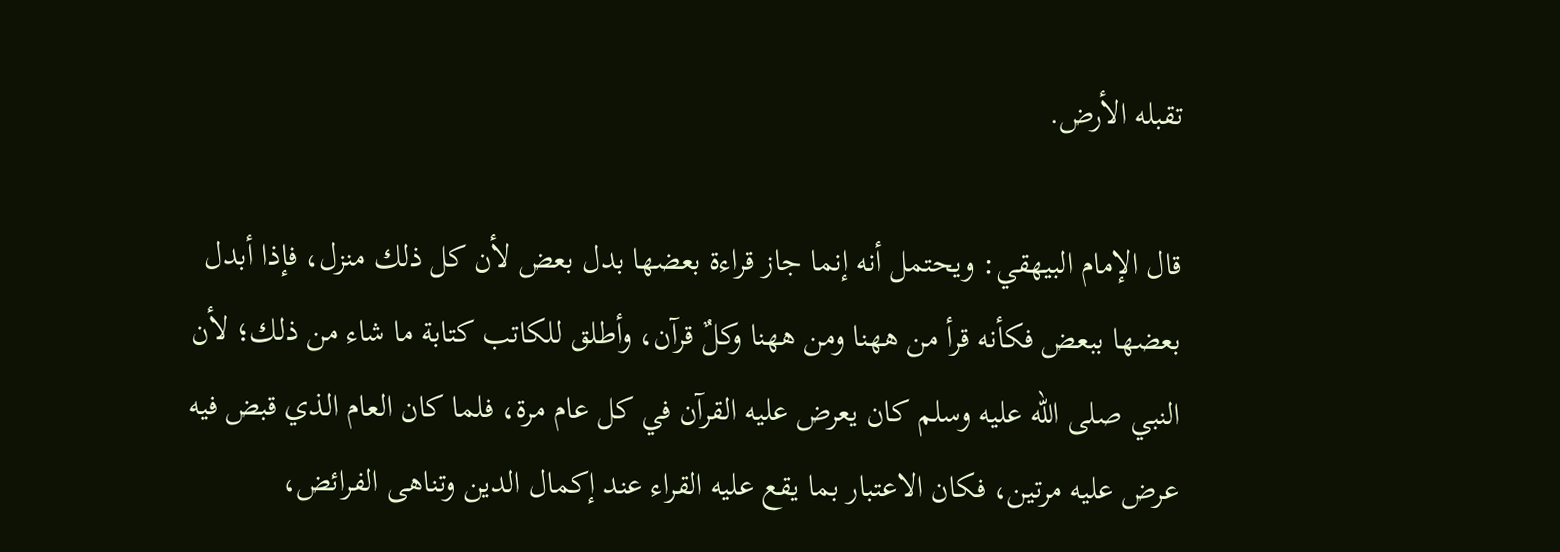تقبله الأرض.

قال الإمام البيهقي: ويحتمل أنه إنما جاز قراءة بعضها بدل بعض لأن كل ذلك منزل، فإذا أبدل بعضها ببعض فكأنه قرأ من ههنا ومن ههنا وكلٌ قرآن، وأطلق للكاتب كتابة ما شاء من ذلك؛ لأن النبي صلى الله عليه وسلم كان يعرض عليه القرآن في كل عام مرة، فلما كان العام الذي قبض فيه عرض عليه مرتين، فكان الاعتبار بما يقع عليه القراء عند إكمال الدين وتناهى الفرائض،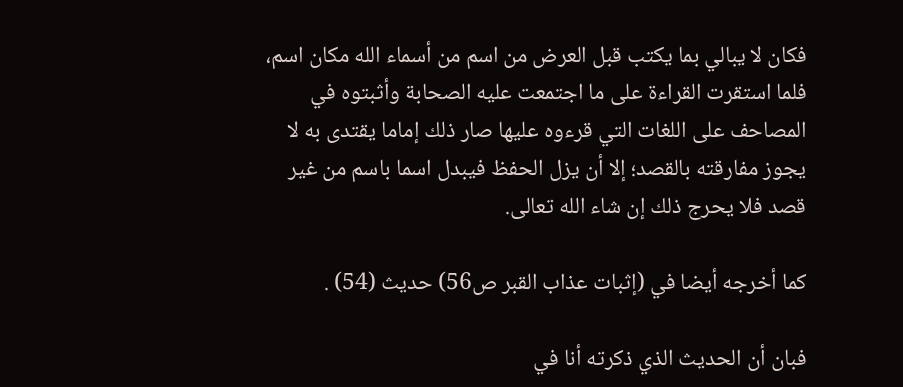فكان لا يبالي بما يكتب قبل العرض من اسم من أسماء الله مكان اسم، فلما استقرت القراءة على ما اجتمعت عليه الصحابة وأثبتوه في المصاحف على اللغات التي قرءوه عليها صار ذلك إماما يقتدى به لا يجوز مفارقته بالقصد؛ إلا أن يزل الحفظ فيبدل اسما باسم من غير قصد فلا يحرج ذلك إن شاء الله تعالى.

كما أخرجه أيضا في (إثبات عذاب القبر ص56) حديث (54) .

فبان أن الحديث الذي ذكرته أنا في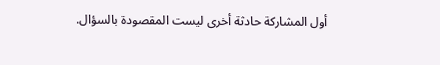أول المشاركة حادثة أخرى ليست المقصودة بالسؤال.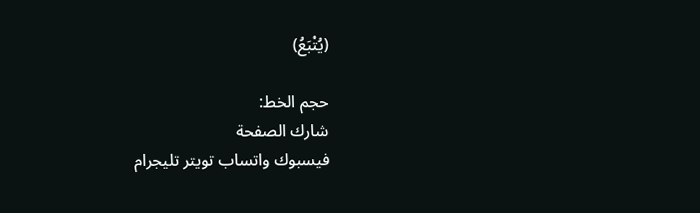(يُتْبَعُ)

حجم الخط:
شارك الصفحة
فيسبوك واتساب تويتر تليجرام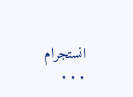انستجرام
. . .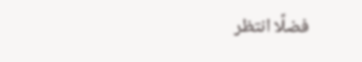فضلًا انتظر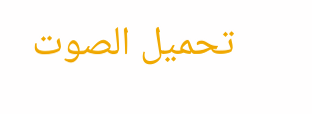تحميل الصوت